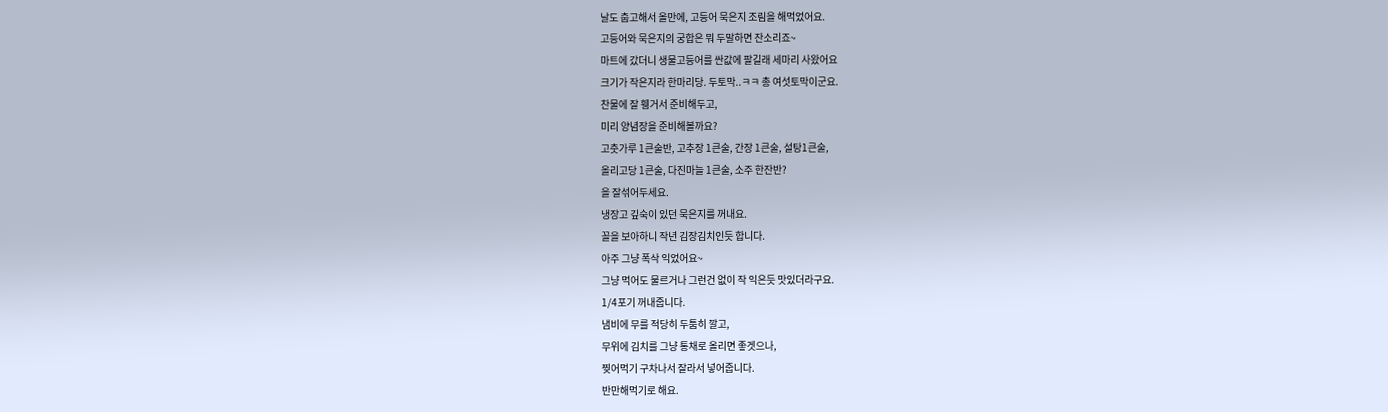날도 춥고해서 올만에, 고등어 묵은지 조림을 해먹었어요.
고등어와 묵은지의 궁합은 뭐 두말하면 잔소리죠~
마트에 갔더니 생물고등어를 싼값에 팔길래 세마리 사왔어요
크기가 작은지라 한마리당. 두토막..ㅋㅋ 총 여섯토막이군요.
찬물에 잘 휑거서 준비해두고,
미리 양념장을 준비해볼까요?
고춧가루 1큰술반, 고추장 1큰술, 간장 1큰술, 설탕1큰술,
올리고당 1큰술, 다진마늘 1큰술, 소주 한잔반?
을 잘섞어두세요.
냉장고 깊숙이 있던 묵은지를 꺼내요.
꼴을 보아하니 작년 김장김치인듯 합니다.
아주 그냥 폭삭 익었어요~
그냥 먹어도 물르거나 그런건 없이 작 익은듯 맛있더라구요.
1/4포기 꺼내줍니다.
냄비에 무를 적당히 두툼히 깔고,
무위에 김치를 그냥 통채로 올리면 좋겟으나,
찢어먹기 구차나서 잘라서 넣어줍니다.
반만해먹기로 해요.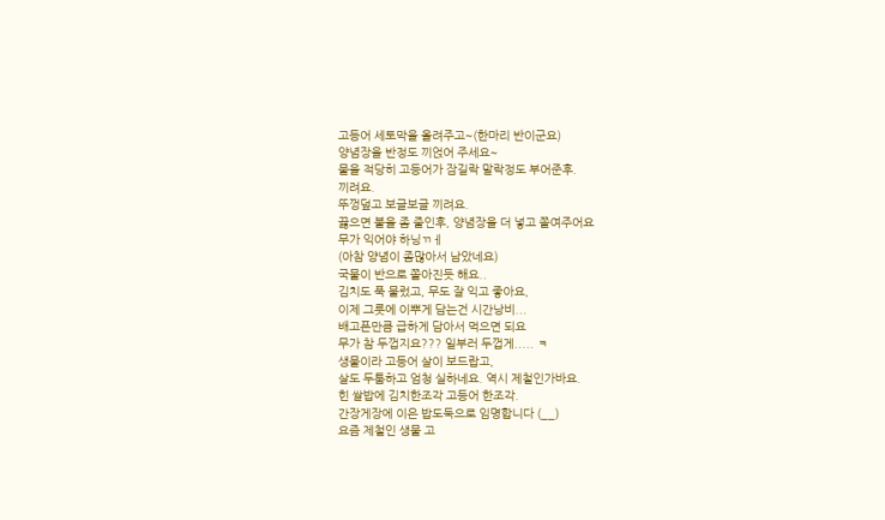고등어 세토막을 올려주고~(한마리 반이군요)
양념장을 반정도 끼얹어 주세요~
물을 적당히 고등어가 잠길락 말락정도 부어준후.
끼려요.
뚜껑덮고 보글보글 끼려요.
끓으면 불을 좀 줄인후, 양념장을 더 넣고 쫄여주어요
무가 익어야 하닝ㄲㅔ
(아참 양념이 좀많아서 남았네요)
국물이 반으로 쫄아진듯 해요..
김치도 푹 물렀고, 무도 잘 익고 좋아요,
이제 그릇에 이뿌게 담는건 시간낭비...
배고픈만큼 급하게 담아서 먹으면 되요
무가 참 두껍지요??? 일부러 두껍게..... ㅋ
생물이라 고등어 살이 보드랍고,
살도 두툼하고 엄청 실하네요. 역시 제철인가바요.
힌 쌀밥에 김치한조각 고등어 한조각.
간장게장에 이은 밥도둑으로 임명합니다 (__)
요즘 제철인 생물 고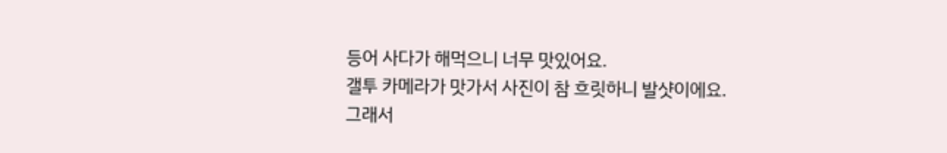등어 사다가 해먹으니 너무 맛있어요.
갤투 카메라가 맛가서 사진이 참 흐릿하니 발샷이에요.
그래서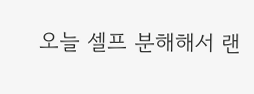오늘 셀프 분해해서 랜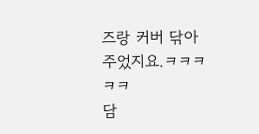즈랑 커버 닦아주었지요.ㅋㅋㅋㅋㅋ
담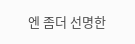엔 좀더 선명한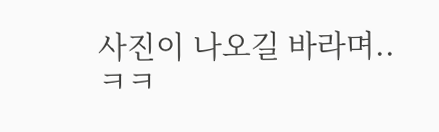사진이 나오길 바라며..ㅋㅋ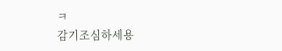ㅋ
감기조심하세용